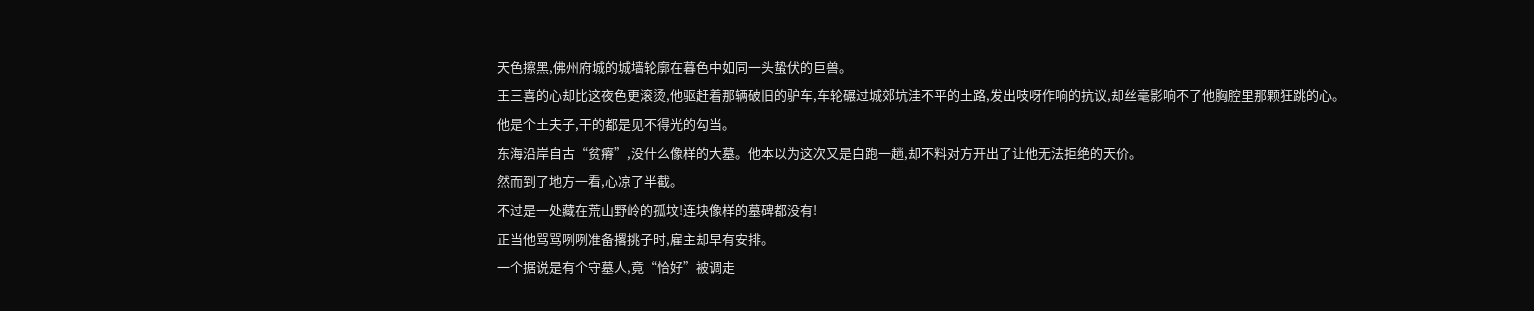天色擦黑,佛州府城的城墙轮廓在暮色中如同一头蛰伏的巨兽。
王三喜的心却比这夜色更滚烫,他驱赶着那辆破旧的驴车,车轮碾过城郊坑洼不平的土路,发出吱呀作响的抗议,却丝毫影响不了他胸腔里那颗狂跳的心。
他是个土夫子,干的都是见不得光的勾当。
东海沿岸自古“贫瘠”,没什么像样的大墓。他本以为这次又是白跑一趟,却不料对方开出了让他无法拒绝的天价。
然而到了地方一看,心凉了半截。
不过是一处藏在荒山野岭的孤坟!连块像样的墓碑都没有!
正当他骂骂咧咧准备撂挑子时,雇主却早有安排。
一个据说是有个守墓人,竟“恰好”被调走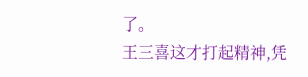了。
王三喜这才打起精神,凭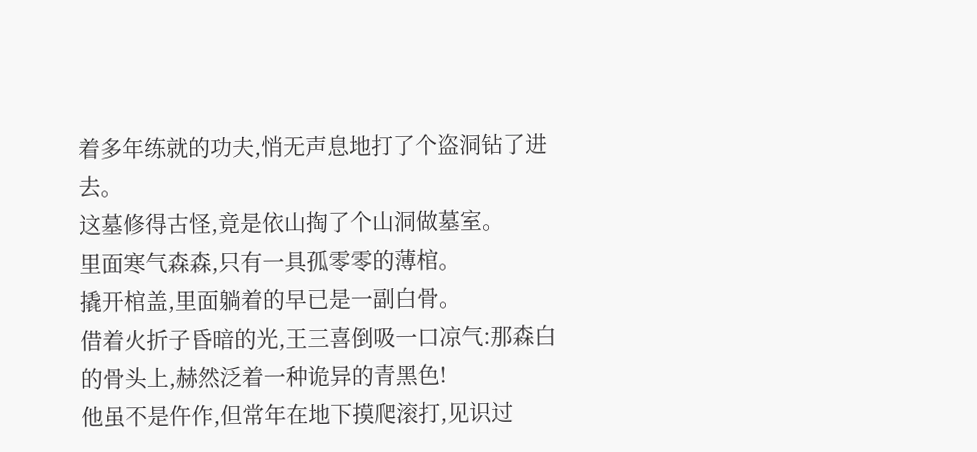着多年练就的功夫,悄无声息地打了个盗洞钻了进去。
这墓修得古怪,竟是依山掏了个山洞做墓室。
里面寒气森森,只有一具孤零零的薄棺。
撬开棺盖,里面躺着的早已是一副白骨。
借着火折子昏暗的光,王三喜倒吸一口凉气:那森白的骨头上,赫然泛着一种诡异的青黑色!
他虽不是仵作,但常年在地下摸爬滚打,见识过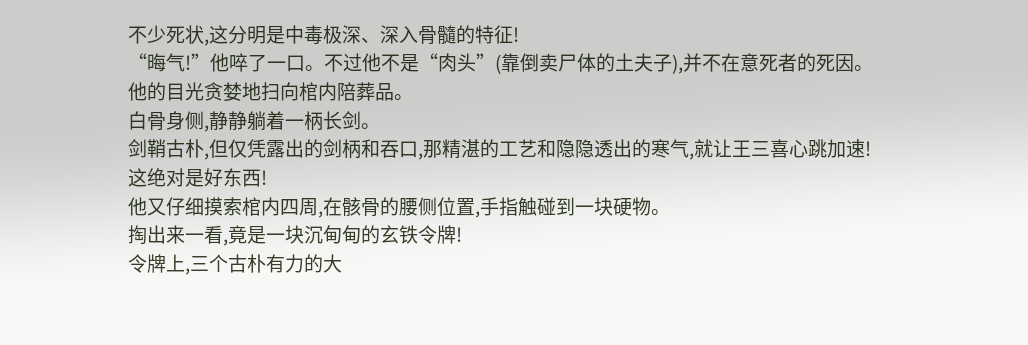不少死状,这分明是中毒极深、深入骨髓的特征!
“晦气!”他啐了一口。不过他不是“肉头”(靠倒卖尸体的土夫子),并不在意死者的死因。
他的目光贪婪地扫向棺内陪葬品。
白骨身侧,静静躺着一柄长剑。
剑鞘古朴,但仅凭露出的剑柄和吞口,那精湛的工艺和隐隐透出的寒气,就让王三喜心跳加速!
这绝对是好东西!
他又仔细摸索棺内四周,在骸骨的腰侧位置,手指触碰到一块硬物。
掏出来一看,竟是一块沉甸甸的玄铁令牌!
令牌上,三个古朴有力的大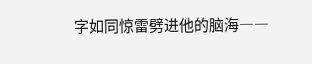字如同惊雷劈进他的脑海――